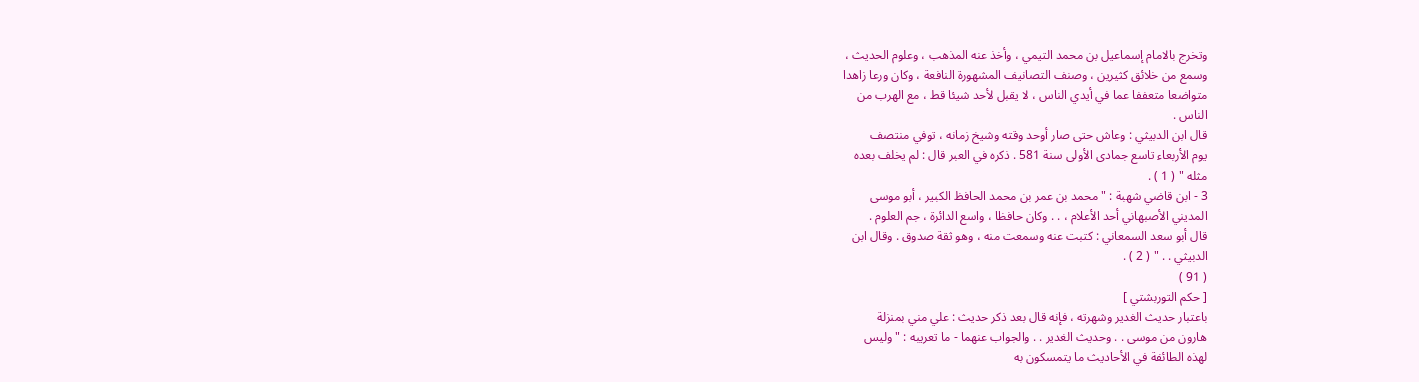وتخرج بالامام إسماعيل بن محمد التيمي ، وأخذ عنه المذهب ، وعلوم الحديث ،
وسمع من خلائق كثيرين ، وصنف التصانيف المشهورة النافعة ، وكان ورعا زاهدا
متواضعا متعففا عما في أيدي الناس ، لا يقبل لأحد شيئا قط ، مع الهرب من
الناس .
قال ابن الدبيثي : وعاش حتى صار أوحد وقته وشيخ زمانه ، توفي منتصف
يوم الأربعاء تاسع جمادى الأولى سنة 581 . ذكره في العبر قال : لم يخلف بعده
مثله " ( 1 ) .
3 - ابن قاضي شهبة : " محمد بن عمر بن محمد الحافظ الكبير ، أبو موسى
المديني الأصبهاني أحد الأعلام ، . . وكان حافظا ، واسع الدائرة ، جم العلوم .
قال أبو سعد السمعاني : كتبت عنه وسمعت منه ، وهو ثقة صدوق . وقال ابن
الدبيثي . . " ( 2 ) .
( 91 )
[ حكم التوربشتي ]
باعتبار حديث الغدير وشهرته ، فإنه قال بعد ذكر حديث : علي مني بمنزلة
هارون من موسى . . وحديث الغدير . . والجواب عنهما - ما تعريبه : " وليس
لهذه الطائفة في الأحاديث ما يتمسكون به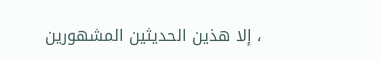، إلا هذين الحديثين المشهورين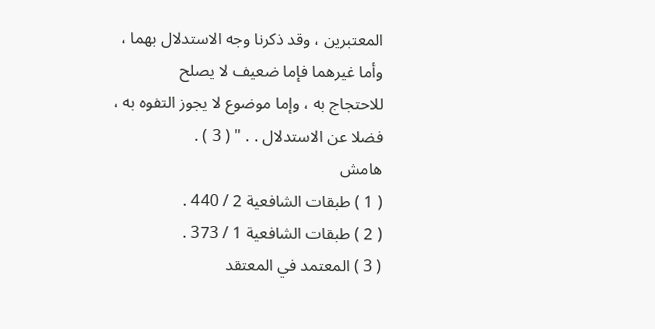المعتبرين ، وقد ذكرنا وجه الاستدلال بهما ، وأما غيرهما فإما ضعيف لا يصلح
للاحتجاج به ، وإما موضوع لا يجوز التفوه به ، فضلا عن الاستدلال . . " ( 3 ) .
هامش
( 1 ) طبقات الشافعية 2 / 440 .
( 2 ) طبقات الشافعية 1 / 373 .
( 3 ) المعتمد في المعتقد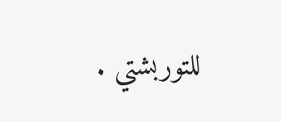للتوربشتي .